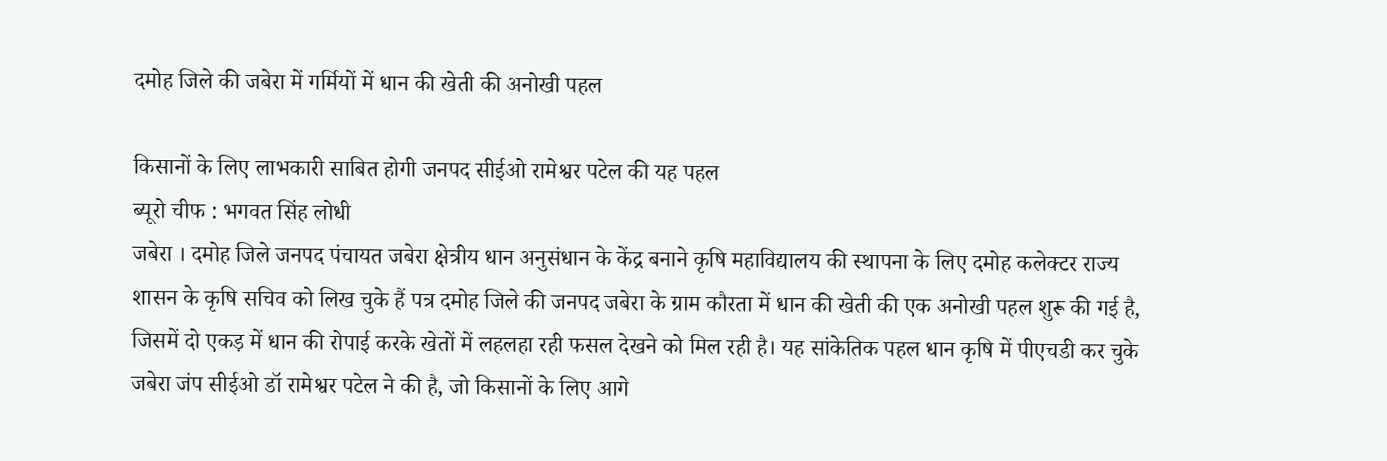दमोह जिले की जबेरा में गर्मियों में धान की खेती की अनोखी पहल

किसानों के लिए लाभकारी साबित होगी जनपद सीईओ रामेश्वर पटेल की यह पहल
ब्यूरो चीफ : भगवत सिंह लोधी
जबेरा । दमोह जिले जनपद पंचायत जबेरा क्षेत्रीय धान अनुसंधान के केंद्र बनाने कृषि महाविद्यालय की स्थापना के लिए दमोह कलेक्टर राज्य शासन के कृषि सचिव को लिख चुके हैं पत्र दमोह जिले की जनपद जबेरा के ग्राम कौरता में धान की खेती की एक अनोखी पहल शुरू की गई है, जिसमें दो एकड़ में धान की रोपाई करके खेतों में लहलहा रही फसल देखने को मिल रही है। यह सांकेतिक पहल धान कृषि में पीएचडी कर चुके जबेरा जंप सीईओ डॉ रामेश्वर पटेल ने की है, जो किसानों के लिए आगे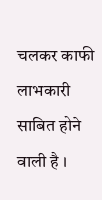चलकर काफी लाभकारी साबित होने वाली है ।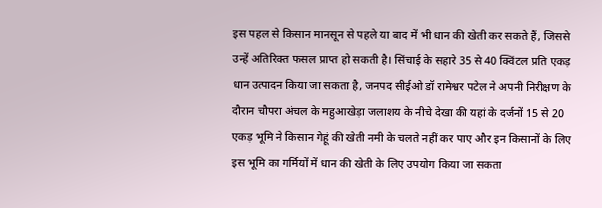इस पहल से किसान मानसून से पहले या बाद में भी धान की खेती कर सकते हैं, जिससे उन्हें अतिरिक्त फसल प्राप्त हो सकती है। सिंचाई के सहारे 35 से 40 क्विंटल प्रति एकड़ धान उत्पादन किया जा सकता है, जनपद सीईओ डॉ रामेश्वर पटेल ने अपनी निरीक्षण के दौरान चौपरा अंचल के महुआखेड़ा जलाशय के नीचे देखा की यहां के दर्जनों 15 से 20 एकड़ भूमि ने किसान गेहूं की खेती नमी के चलते नहीं कर पाए और इन किसानों के लिए इस भूमि का गर्मियों में धान की खेती के लिए उपयोग किया जा सकता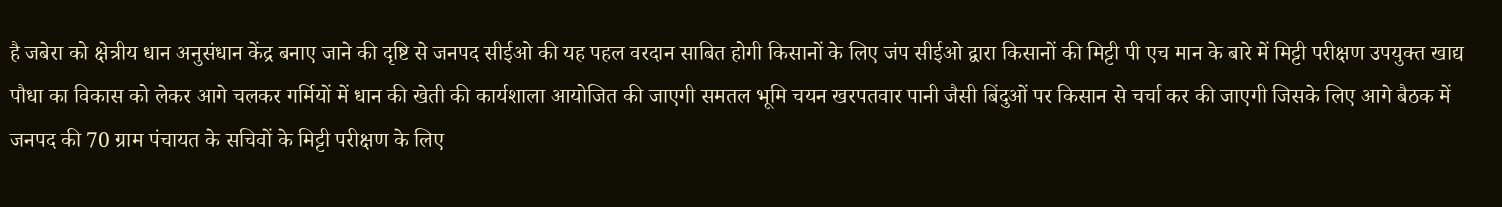है जबेरा को क्षेत्रीय धान अनुसंधान केंद्र बनाए जाने की दृष्टि से जनपद सीईओ की यह पहल वरदान साबित होगी किसानों के लिए जंप सीईओ द्वारा किसानों की मिट्टी पी एच मान के बारे में मिट्टी परीक्षण उपयुक्त खाद्य पौधा का विकास को लेकर आगे चलकर गर्मियों में धान की खेती की कार्यशाला आयोजित की जाएगी समतल भूमि चयन खरपतवार पानी जैसी बिंदुओं पर किसान से चर्चा कर की जाएगी जिसके लिए आगे बैठक में जनपद की 70 ग्राम पंचायत के सचिवों के मिट्टी परीक्षण के लिए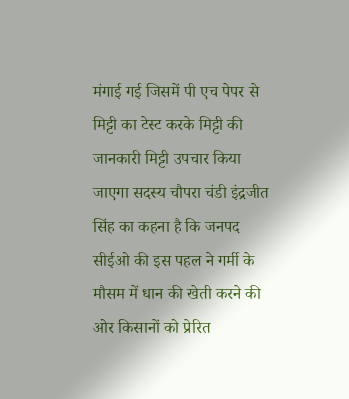मंगाई गई जिसमें पी एच पेपर से मिट्टी का टेस्ट करके मिट्टी की जानकारी मिट्टी उपचार किया जाएगा सदस्य चौपरा चंडी इंद्रजीत सिंह का कहना है कि जनपद सीईओ की इस पहल ने गर्मी के मौसम में धान की खेती करने की ओर किसानों को प्रेरित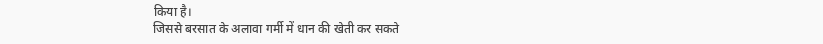किया है।
जिससे बरसात के अलावा गर्मी में धान की खेती कर सकते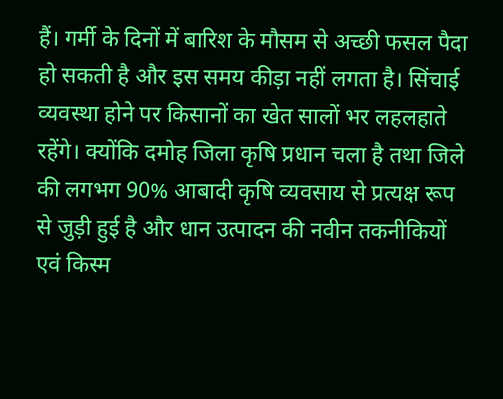हैं। गर्मी के दिनों में बारिश के मौसम से अच्छी फसल पैदा हो सकती है और इस समय कीड़ा नहीं लगता है। सिंचाई व्यवस्था होने पर किसानों का खेत सालों भर लहलहाते रहेंगे। क्योंकि दमोह जिला कृषि प्रधान चला है तथा जिले की लगभग 90% आबादी कृषि व्यवसाय से प्रत्यक्ष रूप से जुड़ी हुई है और धान उत्पादन की नवीन तकनीकियों एवं किस्म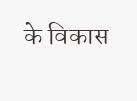के विकास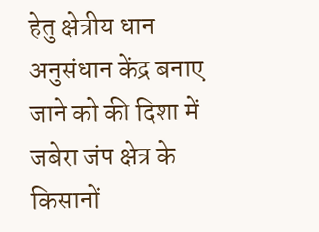हेतु क्षेत्रीय धान अनुसंधान केंद्र बनाए जाने को की दिशा में जबेरा जंप क्षेत्र के किसानों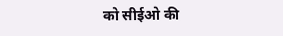को सीईओ की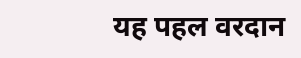यह पहल वरदान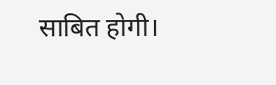साबित होगी।